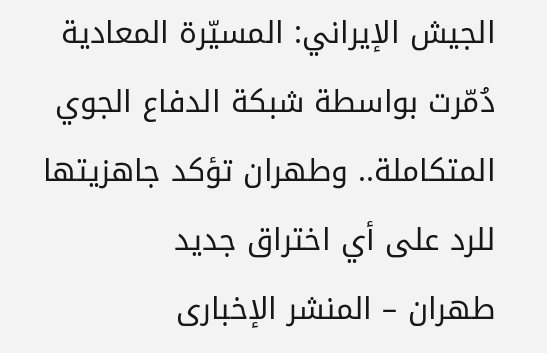الجيش الإيراني: المسيّرة المعادية دُمّرت بواسطة شبكة الدفاع الجوي المتكاملة.. وطهران تؤكد جاهزيتها للرد على أي اختراق جديد
طهران – المنشر الإخبارى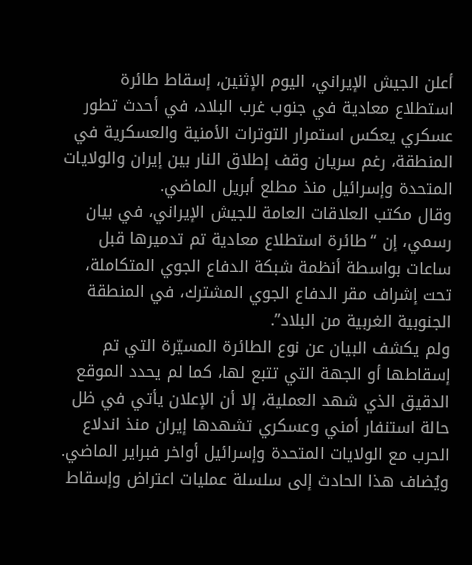أعلن الجيش الإيراني، اليوم الإثنين، إسقاط طائرة استطلاع معادية في جنوب غرب البلاد، في أحدث تطور عسكري يعكس استمرار التوترات الأمنية والعسكرية في المنطقة، رغم سريان وقف إطلاق النار بين إيران والولايات المتحدة وإسرائيل منذ مطلع أبريل الماضي.
وقال مكتب العلاقات العامة للجيش الإيراني، في بيان رسمي، إن “طائرة استطلاع معادية تم تدميرها قبل ساعات بواسطة أنظمة شبكة الدفاع الجوي المتكاملة، تحت إشراف مقر الدفاع الجوي المشترك، في المنطقة الجنوبية الغربية من البلاد”.
ولم يكشف البيان عن نوع الطائرة المسيّرة التي تم إسقاطها أو الجهة التي تتبع لها، كما لم يحدد الموقع الدقيق الذي شهد العملية، إلا أن الإعلان يأتي في ظل حالة استنفار أمني وعسكري تشهدها إيران منذ اندلاع الحرب مع الولايات المتحدة وإسرائيل أواخر فبراير الماضي.
ويُضاف هذا الحادث إلى سلسلة عمليات اعتراض وإسقاط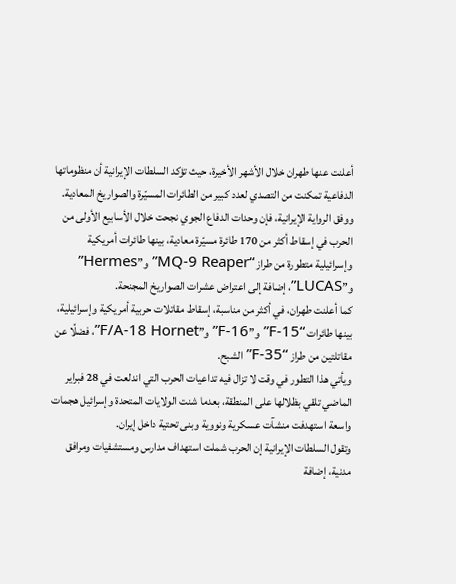أعلنت عنها طهران خلال الأشهر الأخيرة، حيث تؤكد السلطات الإيرانية أن منظوماتها الدفاعية تمكنت من التصدي لعدد كبير من الطائرات المسيّرة والصواريخ المعادية.
ووفق الرواية الإيرانية، فإن وحدات الدفاع الجوي نجحت خلال الأسابيع الأولى من الحرب في إسقاط أكثر من 170 طائرة مسيّرة معادية، بينها طائرات أمريكية وإسرائيلية متطورة من طراز “MQ-9 Reaper” و”Hermes” و”LUCAS”، إضافة إلى اعتراض عشرات الصواريخ المجنحة.
كما أعلنت طهران، في أكثر من مناسبة، إسقاط مقاتلات حربية أمريكية وإسرائيلية، بينها طائرات “F-15” و”F-16” و”F/A-18 Hornet”، فضلًا عن مقاتلتين من طراز “F-35” الشبح.
ويأتي هذا التطور في وقت لا تزال فيه تداعيات الحرب التي اندلعت في 28 فبراير الماضي تلقي بظلالها على المنطقة، بعدما شنت الولايات المتحدة وإسرائيل هجمات واسعة استهدفت منشآت عسكرية ونووية وبنى تحتية داخل إيران.
وتقول السلطات الإيرانية إن الحرب شملت استهداف مدارس ومستشفيات ومرافق مدنية، إضافة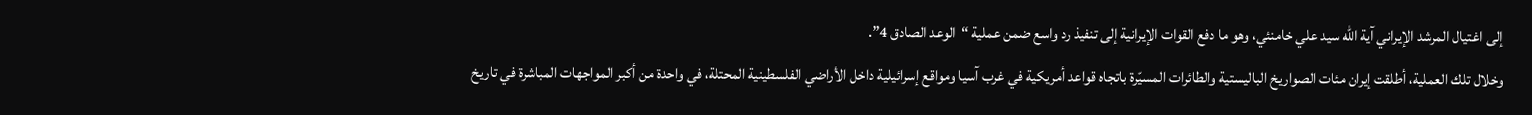إلى اغتيال المرشد الإيراني آية الله سيد علي خامنئي، وهو ما دفع القوات الإيرانية إلى تنفيذ رد واسع ضمن عملية “الوعد الصادق 4”.
وخلال تلك العملية، أطلقت إيران مئات الصواريخ الباليستية والطائرات المسيّرة باتجاه قواعد أمريكية في غرب آسيا ومواقع إسرائيلية داخل الأراضي الفلسطينية المحتلة، في واحدة من أكبر المواجهات المباشرة في تاريخ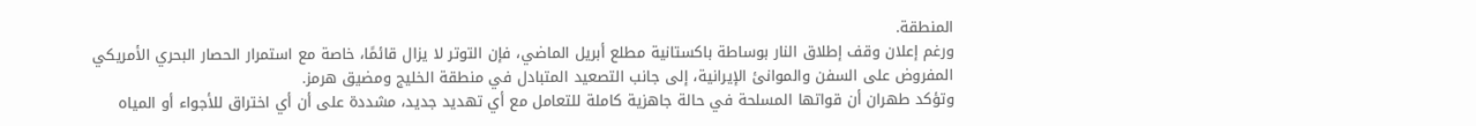المنطقة.
ورغم إعلان وقف إطلاق النار بوساطة باكستانية مطلع أبريل الماضي، فإن التوتر لا يزال قائمًا، خاصة مع استمرار الحصار البحري الأمريكي المفروض على السفن والموانئ الإيرانية، إلى جانب التصعيد المتبادل في منطقة الخليج ومضيق هرمز.
وتؤكد طهران أن قواتها المسلحة في حالة جاهزية كاملة للتعامل مع أي تهديد جديد، مشددة على أن أي اختراق للأجواء أو المياه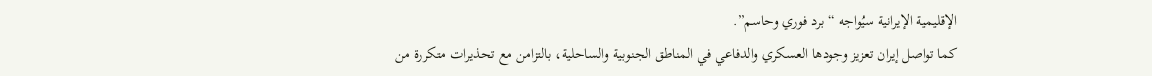الإقليمية الإيرانية سيُواجه “برد فوري وحاسم”.
كما تواصل إيران تعزيز وجودها العسكري والدفاعي في المناطق الجنوبية والساحلية، بالتزامن مع تحذيرات متكررة من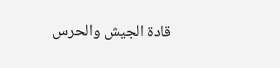قادة الجيش والحرس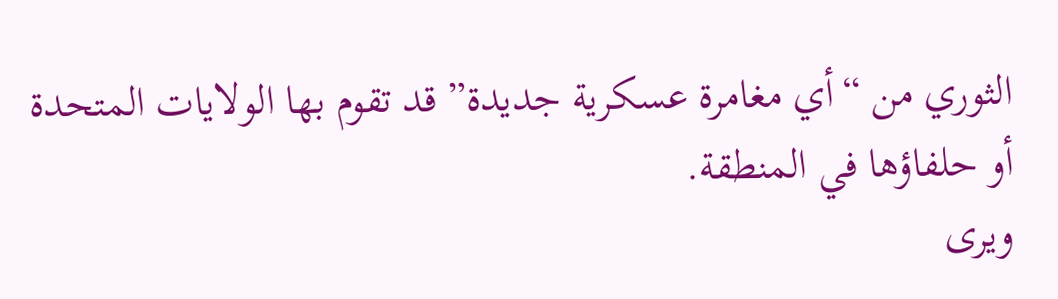الثوري من “أي مغامرة عسكرية جديدة” قد تقوم بها الولايات المتحدة أو حلفاؤها في المنطقة.
ويرى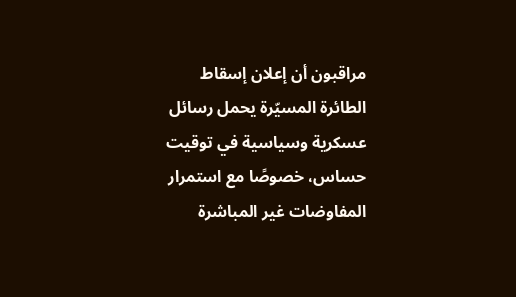مراقبون أن إعلان إسقاط الطائرة المسيّرة يحمل رسائل عسكرية وسياسية في توقيت حساس، خصوصًا مع استمرار المفاوضات غير المباشرة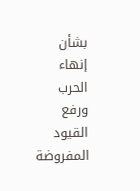بشأن إنهاء الحرب ورفع القيود المفروضة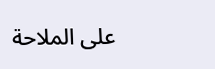على الملاحة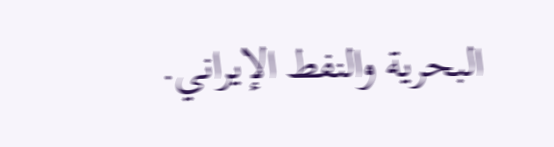البحرية والنفط الإيراني.